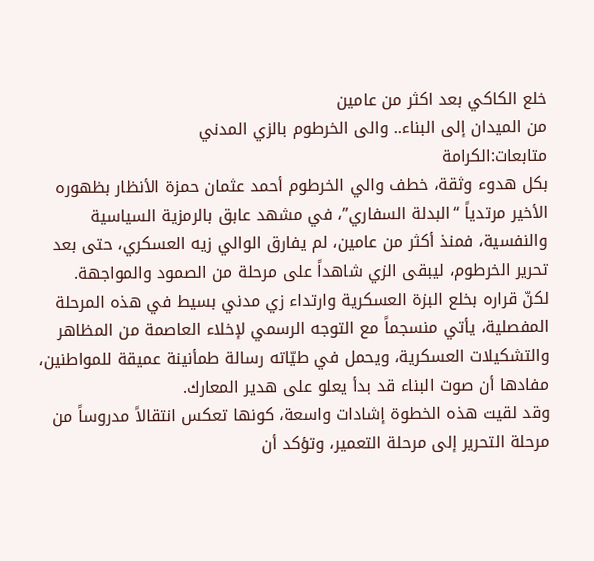خلع الكاكي بعد اكثر من عامين
من الميدان إلى البناء.. والى الخرطوم بالزي المدني
متابعات:الكرامة
بكل هدوء وثقة، خطف والي الخرطوم أحمد عثمان حمزة الأنظار بظهوره الأخير مرتدياً “البدلة السفاري”، في مشهد عابق بالرمزية السياسية والنفسية، فمنذ أكثر من عامين، لم يفارق الوالي زيه العسكري، حتى بعد تحرير الخرطوم، ليبقى الزي شاهداً على مرحلة من الصمود والمواجهة.
لكنّ قراره بخلع البزة العسكرية وارتداء زي مدني بسيط في هذه المرحلة المفصلية، يأتي منسجماً مع التوجه الرسمي لإخلاء العاصمة من المظاهر والتشكيلات العسكرية، ويحمل في طيّاته رسالة طمأنينة عميقة للمواطنين، مفادها أن صوت البناء قد بدأ يعلو على هدير المعارك.
وقد لقيت هذه الخطوة إشادات واسعة، كونها تعكس انتقالاً مدروساً من مرحلة التحرير إلى مرحلة التعمير، وتؤكد أن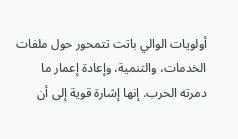أولويات الوالي باتت تتمحور حول ملفات الخدمات، والتنمية، وإعادة إعمار ما دمرته الحرب. إنها إشارة قوية إلى أن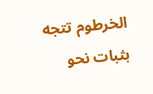الخرطوم تتجه بثبات نحو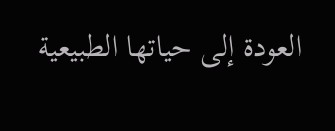العودة إلى حياتها الطبيعية